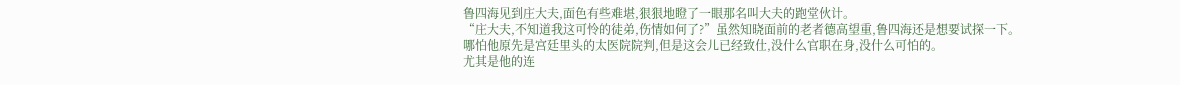鲁四海见到庄大夫,面色有些难堪,狠狠地瞪了一眼那名叫大夫的跑堂伙计。
“庄大夫,不知道我这可怜的徒弟,伤情如何了?”虽然知晓面前的老者德高望重,鲁四海还是想要试探一下。
哪怕他原先是宫廷里头的太医院院判,但是这会儿已经致仕,没什么官职在身,没什么可怕的。
尤其是他的连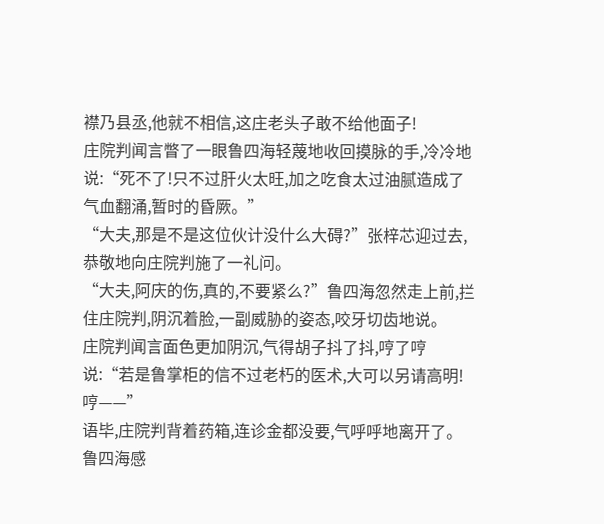襟乃县丞,他就不相信,这庄老头子敢不给他面子!
庄院判闻言瞥了一眼鲁四海轻蔑地收回摸脉的手,冷冷地说:“死不了!只不过肝火太旺,加之吃食太过油腻造成了气血翻涌,暂时的昏厥。”
“大夫,那是不是这位伙计没什么大碍?”张梓芯迎过去,恭敬地向庄院判施了一礼问。
“大夫,阿庆的伤,真的,不要紧么?”鲁四海忽然走上前,拦住庄院判,阴沉着脸,一副威胁的姿态,咬牙切齿地说。
庄院判闻言面色更加阴沉,气得胡子抖了抖,哼了哼说:“若是鲁掌柜的信不过老朽的医术,大可以另请高明!哼——”
语毕,庄院判背着药箱,连诊金都没要,气呼呼地离开了。
鲁四海感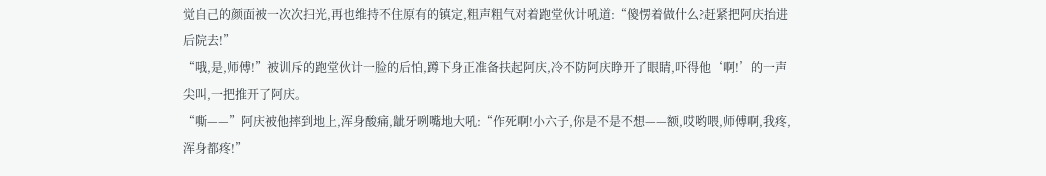觉自己的颜面被一次次扫光,再也维持不住原有的镇定,粗声粗气对着跑堂伙计吼道:“傻愣着做什么?赶紧把阿庆抬进后院去!”
“哦,是,师傅!”被训斥的跑堂伙计一脸的后怕,蹲下身正准备扶起阿庆,冷不防阿庆睁开了眼睛,吓得他‘啊!’的一声尖叫,一把推开了阿庆。
“嘶——”阿庆被他摔到地上,浑身酸痛,龇牙咧嘴地大吼:“作死啊!小六子,你是不是不想——额,哎哟喂,师傅啊,我疼,浑身都疼!”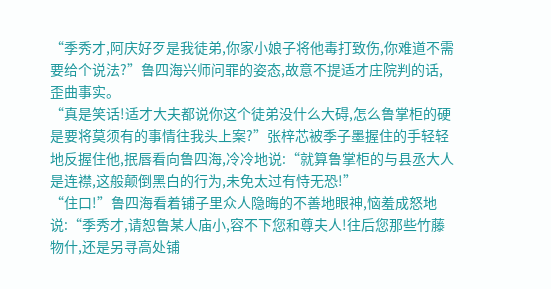“季秀才,阿庆好歹是我徒弟,你家小娘子将他毒打致伤,你难道不需要给个说法?”鲁四海兴师问罪的姿态,故意不提适才庄院判的话,歪曲事实。
“真是笑话!适才大夫都说你这个徒弟没什么大碍,怎么鲁掌柜的硬是要将莫须有的事情往我头上案?”张梓芯被季子墨握住的手轻轻地反握住他,抿唇看向鲁四海,冷冷地说:“就算鲁掌柜的与县丞大人是连襟,这般颠倒黑白的行为,未免太过有恃无恐!”
“住口!”鲁四海看着铺子里众人隐晦的不善地眼神,恼羞成怒地说:“季秀才,请恕鲁某人庙小,容不下您和尊夫人!往后您那些竹藤物什,还是另寻高处铺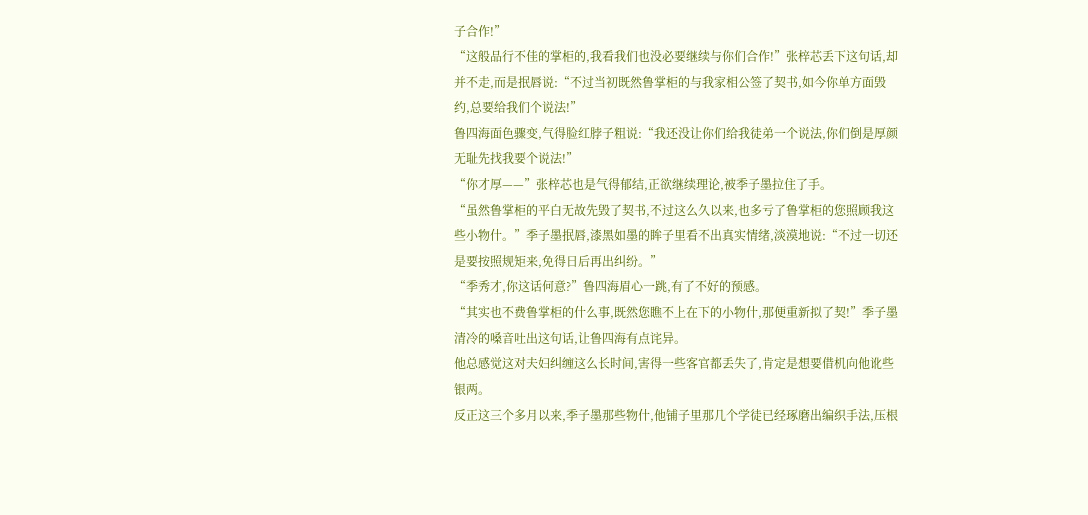子合作!”
“这般品行不佳的掌柜的,我看我们也没必要继续与你们合作!”张梓芯丢下这句话,却并不走,而是抿唇说:“不过当初既然鲁掌柜的与我家相公签了契书,如今你单方面毁约,总要给我们个说法!”
鲁四海面色骤变,气得脸红脖子粗说:“我还没让你们给我徒弟一个说法,你们倒是厚颜无耻先找我要个说法!”
“你才厚——”张梓芯也是气得郁结,正欲继续理论,被季子墨拉住了手。
“虽然鲁掌柜的平白无故先毁了契书,不过这么久以来,也多亏了鲁掌柜的您照顾我这些小物什。”季子墨抿唇,漆黑如墨的眸子里看不出真实情绪,淡漠地说:“不过一切还是要按照规矩来,免得日后再出纠纷。”
“季秀才,你这话何意?”鲁四海眉心一跳,有了不好的预感。
“其实也不费鲁掌柜的什么事,既然您瞧不上在下的小物什,那便重新拟了契!”季子墨清冷的嗓音吐出这句话,让鲁四海有点诧异。
他总感觉这对夫妇纠缠这么长时间,害得一些客官都丢失了,肯定是想要借机向他讹些银两。
反正这三个多月以来,季子墨那些物什,他铺子里那几个学徒已经琢磨出编织手法,压根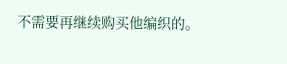不需要再继续购买他编织的。